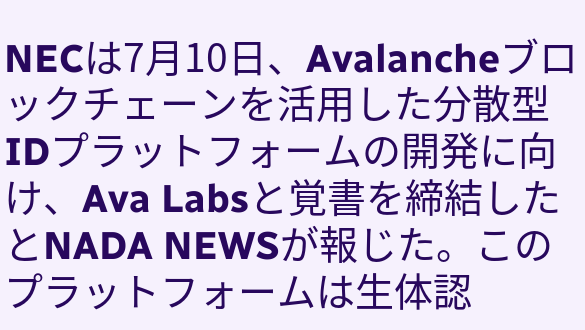NECは7月10日、Avalancheブロックチェーンを活用した分散型IDプラットフォームの開発に向け、Ava Labsと覚書を締結したとNADA NEWSが報じた。このプラットフォームは生体認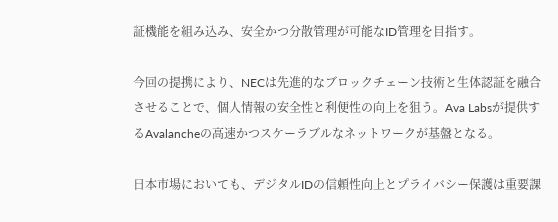証機能を組み込み、安全かつ分散管理が可能なID管理を目指す。

今回の提携により、NECは先進的なブロックチェーン技術と生体認証を融合させることで、個人情報の安全性と利便性の向上を狙う。Ava Labsが提供するAvalancheの高速かつスケーラブルなネットワークが基盤となる。

日本市場においても、デジタルIDの信頼性向上とプライバシー保護は重要課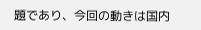題であり、今回の動きは国内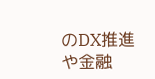のDX推進や金融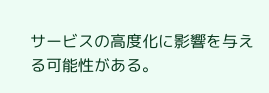サービスの高度化に影響を与える可能性がある。